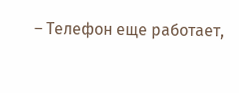– Телефон еще работает,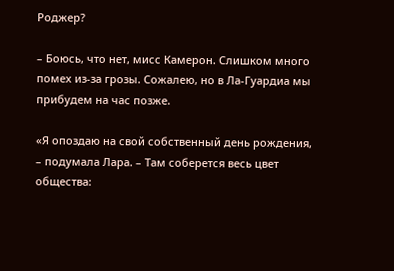Роджер?

– Боюсь, что нет, мисс Камерон. Слишком много помех из-за грозы. Сожалею, но в Ла-Гуардиа мы прибудем на час позже.

«Я опоздаю на свой собственный день рождения, – подумала Лара. – Там соберется весь цвет общества: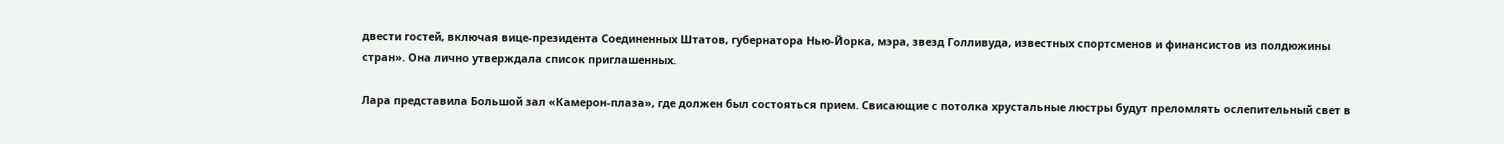двести гостей, включая вице-президента Соединенных Штатов, губернатора Нью-Йорка, мэра, звезд Голливуда, известных спортсменов и финансистов из полдюжины стран». Она лично утверждала список приглашенных.

Лара представила Большой зал «Камерон-плаза», где должен был состояться прием. Свисающие с потолка хрустальные люстры будут преломлять ослепительный свет в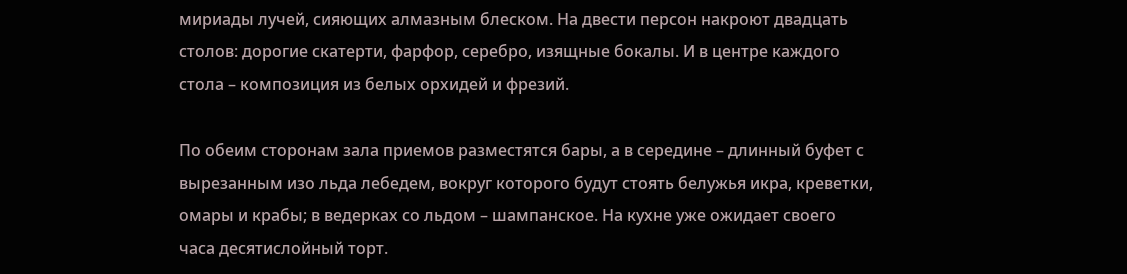мириады лучей, сияющих алмазным блеском. На двести персон накроют двадцать столов: дорогие скатерти, фарфор, серебро, изящные бокалы. И в центре каждого стола – композиция из белых орхидей и фрезий.

По обеим сторонам зала приемов разместятся бары, а в середине – длинный буфет с вырезанным изо льда лебедем, вокруг которого будут стоять белужья икра, креветки, омары и крабы; в ведерках со льдом – шампанское. На кухне уже ожидает своего часа десятислойный торт.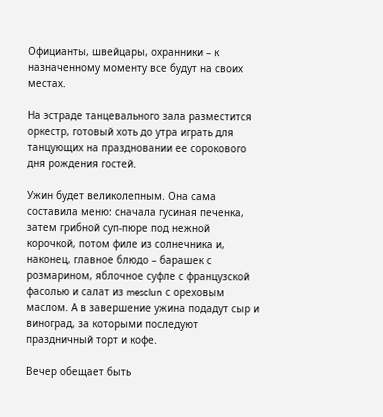Официанты, швейцары, охранники – к назначенному моменту все будут на своих местах.

На эстраде танцевального зала разместится оркестр, готовый хоть до утра играть для танцующих на праздновании ее сорокового дня рождения гостей.

Ужин будет великолепным. Она сама составила меню: сначала гусиная печенка, затем грибной суп-пюре под нежной корочкой, потом филе из солнечника и, наконец, главное блюдо – барашек с розмарином, яблочное суфле с французской фасолью и салат из mesclun с ореховым маслом. А в завершение ужина подадут сыр и виноград, за которыми последуют праздничный торт и кофе.

Вечер обещает быть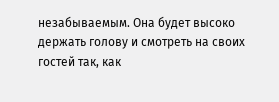незабываемым. Она будет высоко держать голову и смотреть на своих гостей так, как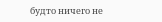будто ничего не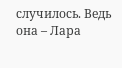случилось. Ведь она – Лара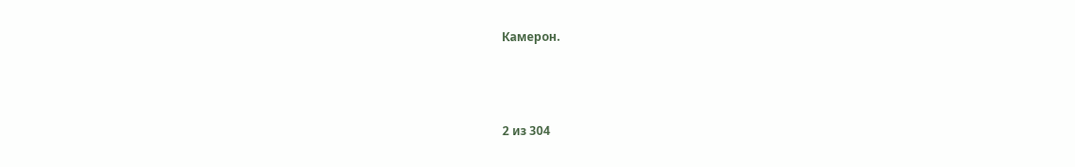Камерон.



2 из 304